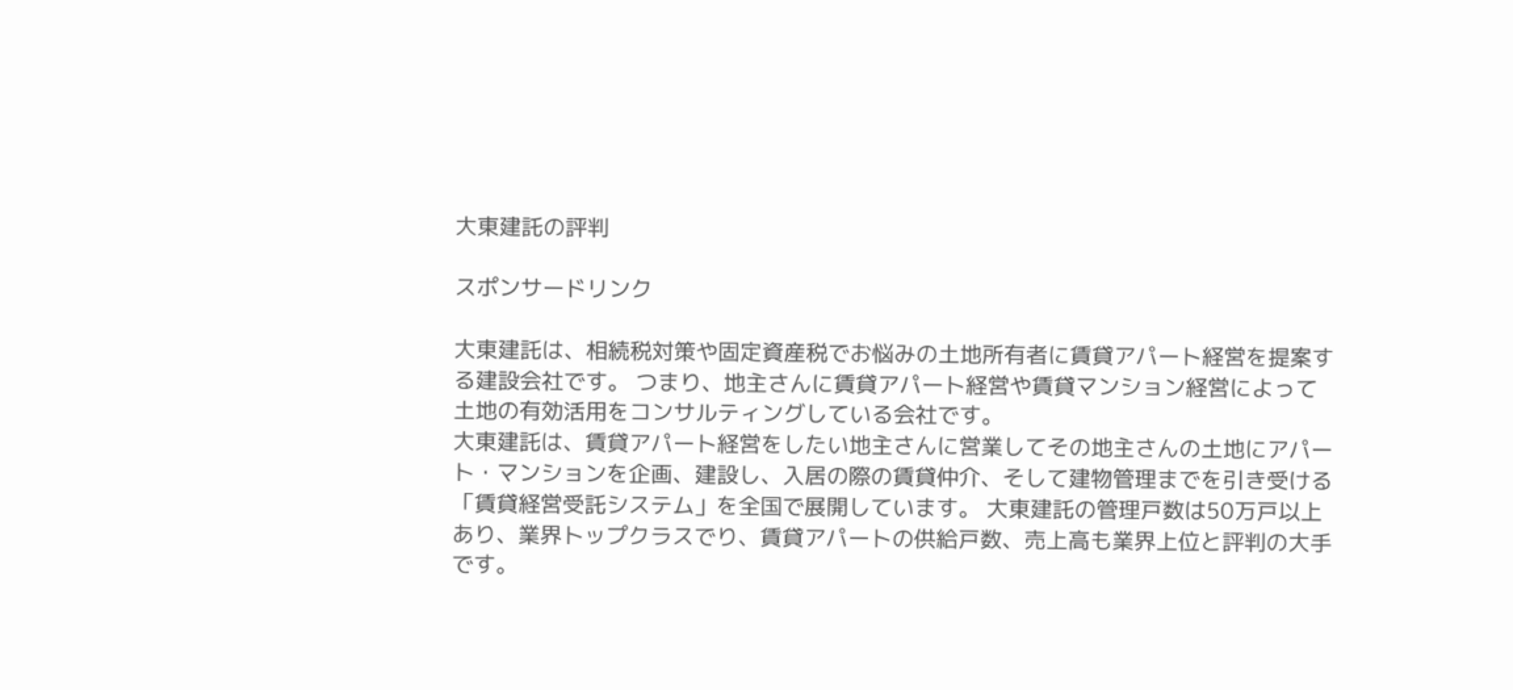大東建託の評判

スポンサードリンク

大東建託は、相続税対策や固定資産税でお悩みの土地所有者に賃貸アパート経営を提案する建設会社です。 つまり、地主さんに賃貸アパート経営や賃貸マンション経営によって土地の有効活用をコンサルティングしている会社です。
大東建託は、賃貸アパート経営をしたい地主さんに営業してその地主さんの土地にアパート・マンションを企画、建設し、入居の際の賃貸仲介、そして建物管理までを引き受ける「賃貸経営受託システム」を全国で展開しています。 大東建託の管理戸数は50万戸以上あり、業界トップクラスでり、賃貸アパートの供給戸数、売上高も業界上位と評判の大手です。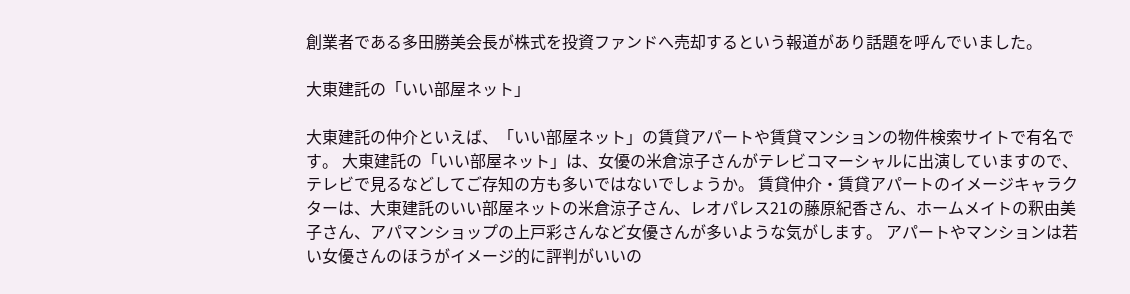創業者である多田勝美会長が株式を投資ファンドへ売却するという報道があり話題を呼んでいました。

大東建託の「いい部屋ネット」

大東建託の仲介といえば、「いい部屋ネット」の賃貸アパートや賃貸マンションの物件検索サイトで有名です。 大東建託の「いい部屋ネット」は、女優の米倉涼子さんがテレビコマーシャルに出演していますので、テレビで見るなどしてご存知の方も多いではないでしょうか。 賃貸仲介・賃貸アパートのイメージキャラクターは、大東建託のいい部屋ネットの米倉涼子さん、レオパレス21の藤原紀香さん、ホームメイトの釈由美子さん、アパマンショップの上戸彩さんなど女優さんが多いような気がします。 アパートやマンションは若い女優さんのほうがイメージ的に評判がいいの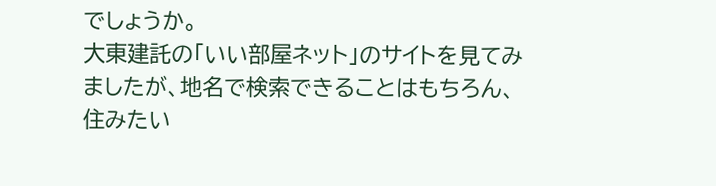でしょうか。
大東建託の「いい部屋ネット」のサイトを見てみましたが、地名で検索できることはもちろん、住みたい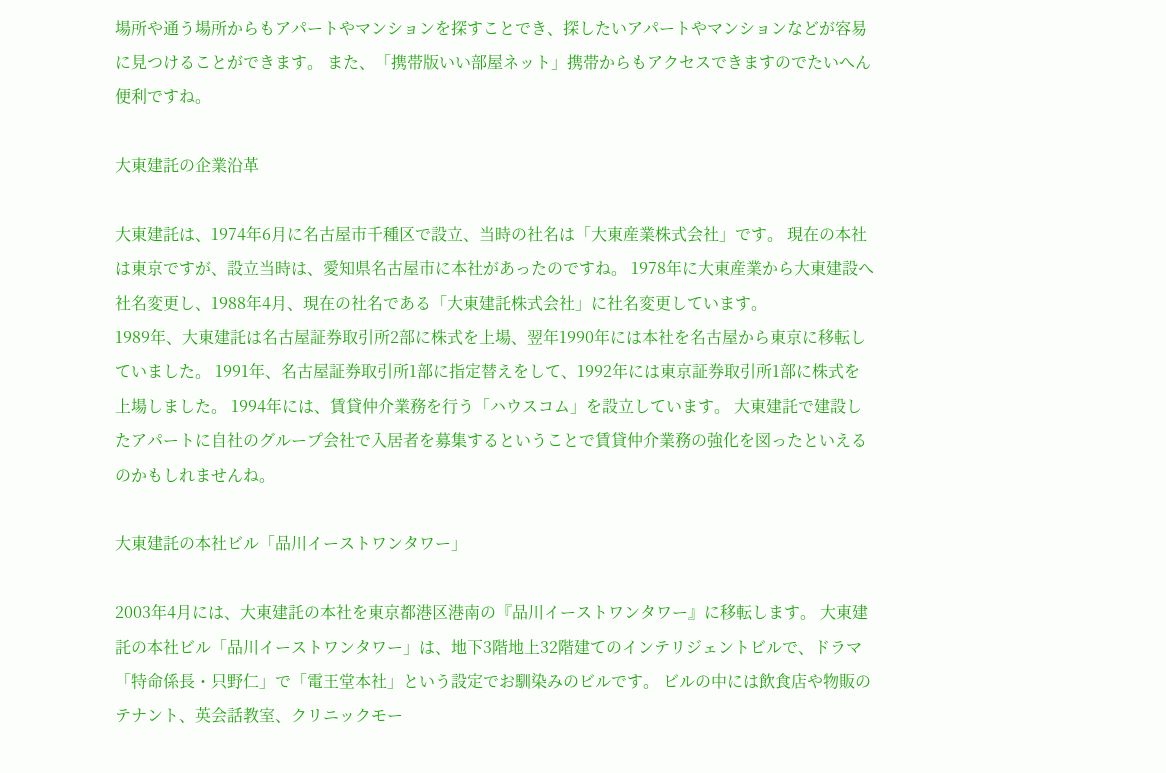場所や通う場所からもアパートやマンションを探すことでき、探したいアパートやマンションなどが容易に見つけることができます。 また、「携帯版いい部屋ネット」携帯からもアクセスできますのでたいへん便利ですね。

大東建託の企業沿革

大東建託は、1974年6月に名古屋市千種区で設立、当時の社名は「大東産業株式会社」です。 現在の本社は東京ですが、設立当時は、愛知県名古屋市に本社があったのですね。 1978年に大東産業から大東建設へ社名変更し、1988年4月、現在の社名である「大東建託株式会社」に社名変更しています。
1989年、大東建託は名古屋証券取引所2部に株式を上場、翌年1990年には本社を名古屋から東京に移転していました。 1991年、名古屋証券取引所1部に指定替えをして、1992年には東京証券取引所1部に株式を上場しました。 1994年には、賃貸仲介業務を行う「ハウスコム」を設立しています。 大東建託で建設したアパートに自社のグループ会社で入居者を募集するということで賃貸仲介業務の強化を図ったといえるのかもしれませんね。

大東建託の本社ビル「品川イーストワンタワー」

2003年4月には、大東建託の本社を東京都港区港南の『品川イーストワンタワー』に移転します。 大東建託の本社ビル「品川イーストワンタワー」は、地下3階地上32階建てのインテリジェントビルで、ドラマ「特命係長・只野仁」で「電王堂本社」という設定でお馴染みのビルです。 ビルの中には飲食店や物販のテナント、英会話教室、クリニックモー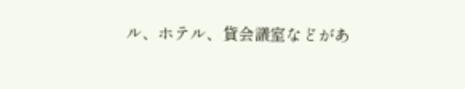ル、ホテル、貸会議室などがあ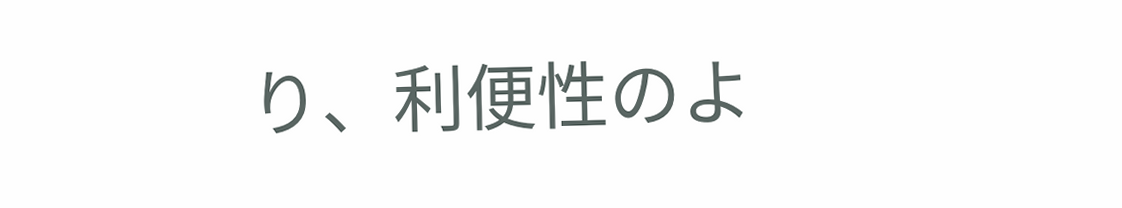り、利便性のよ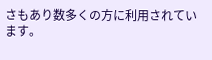さもあり数多くの方に利用されています。